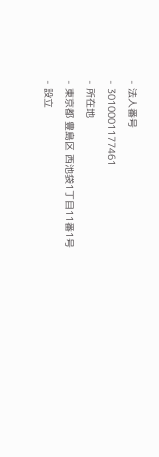- 法人番号
- 3010001177461
- 所在地
- 東京都 豊島区 西池袋1丁目11番1号
- 設立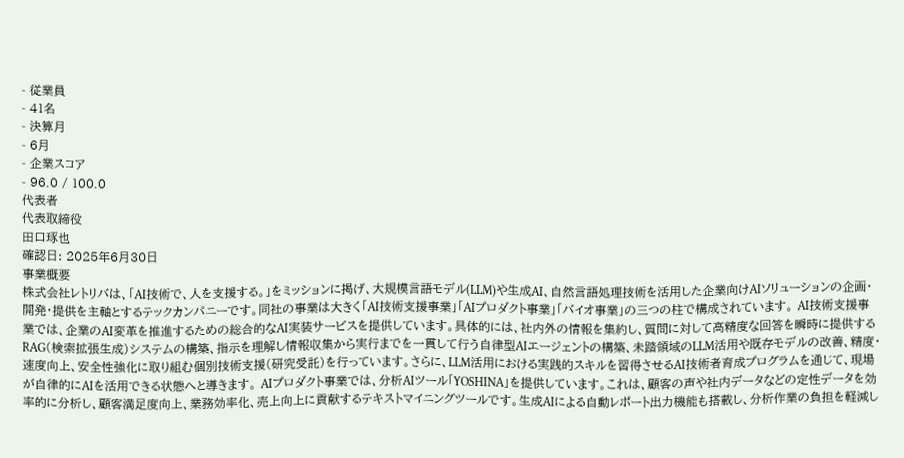- 従業員
- 41名
- 決算月
- 6月
- 企業スコア
- 96.0 / 100.0
代表者
代表取締役
田口琢也
確認日: 2025年6月30日
事業概要
株式会社レトリバは、「AI技術で、人を支援する。」をミッションに掲げ、大規模言語モデル(LLM)や生成AI、自然言語処理技術を活用した企業向けAIソリューションの企画・開発・提供を主軸とするテックカンパニーです。同社の事業は大きく「AI技術支援事業」「AIプロダクト事業」「バイオ事業」の三つの柱で構成されています。 AI技術支援事業では、企業のAI変革を推進するための総合的なAI実装サービスを提供しています。具体的には、社内外の情報を集約し、質問に対して高精度な回答を瞬時に提供するRAG(検索拡張生成)システムの構築、指示を理解し情報収集から実行までを一貫して行う自律型AIエージェントの構築、未踏領域のLLM活用や既存モデルの改善、精度・速度向上、安全性強化に取り組む個別技術支援(研究受託)を行っています。さらに、LLM活用における実践的スキルを習得させるAI技術者育成プログラムを通じて、現場が自律的にAIを活用できる状態へと導きます。 AIプロダクト事業では、分析AIツール「YOSHINA」を提供しています。これは、顧客の声や社内データなどの定性データを効率的に分析し、顧客満足度向上、業務効率化、売上向上に貢献するテキストマイニングツールです。生成AIによる自動レポート出力機能も搭載し、分析作業の負担を軽減し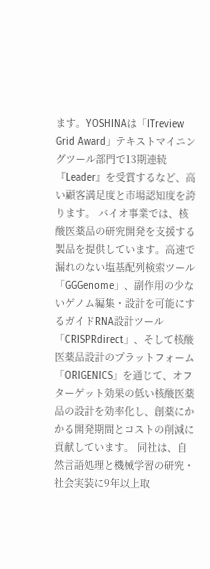ます。YOSHINAは「ITreview Grid Award」テキストマイニングツール部門で13期連続『Leader』を受賞するなど、高い顧客満足度と市場認知度を誇ります。 バイオ事業では、核酸医薬品の研究開発を支援する製品を提供しています。高速で漏れのない塩基配列検索ツール「GGGenome」、副作用の少ないゲノム編集・設計を可能にするガイドRNA設計ツール「CRISPRdirect」、そして核酸医薬品設計のプラットフォーム「ORIGENICS」を通じて、オフターゲット効果の低い核酸医薬品の設計を効率化し、創薬にかかる開発期間とコストの削減に貢献しています。 同社は、自然言語処理と機械学習の研究・社会実装に9年以上取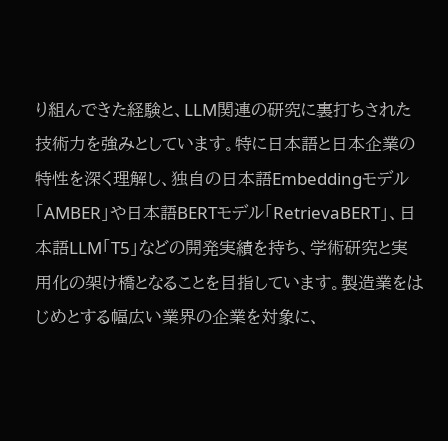り組んできた経験と、LLM関連の研究に裏打ちされた技術力を強みとしています。特に日本語と日本企業の特性を深く理解し、独自の日本語Embeddingモデル「AMBER」や日本語BERTモデル「RetrievaBERT」、日本語LLM「T5」などの開発実績を持ち、学術研究と実用化の架け橋となることを目指しています。製造業をはじめとする幅広い業界の企業を対象に、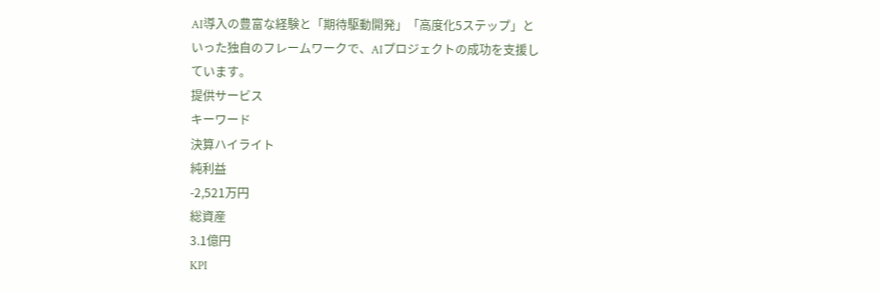AI導入の豊富な経験と「期待駆動開発」「高度化5ステップ」といった独自のフレームワークで、AIプロジェクトの成功を支援しています。
提供サービス
キーワード
決算ハイライト
純利益
-2,521万円
総資産
3.1億円
KPI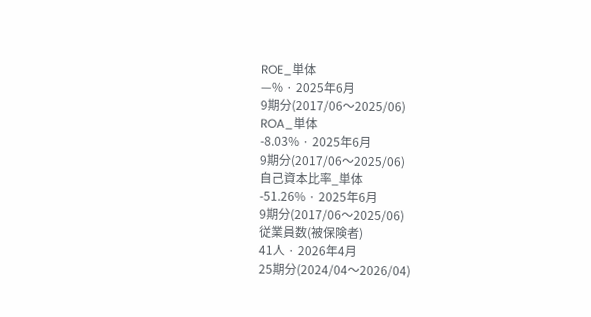ROE_単体
—% · 2025年6月
9期分(2017/06〜2025/06)
ROA_単体
-8.03% · 2025年6月
9期分(2017/06〜2025/06)
自己資本比率_単体
-51.26% · 2025年6月
9期分(2017/06〜2025/06)
従業員数(被保険者)
41人 · 2026年4月
25期分(2024/04〜2026/04)